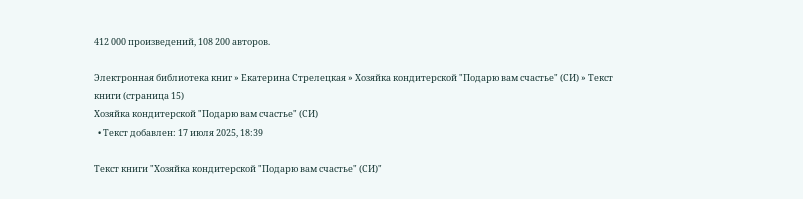412 000 произведений, 108 200 авторов.

Электронная библиотека книг » Екатерина Стрелецкая » Хозяйка кондитерской "Подарю вам счастье" (СИ) » Текст книги (страница 15)
Хозяйка кондитерской "Подарю вам счастье" (СИ)
  • Текст добавлен: 17 июля 2025, 18:39

Текст книги "Хозяйка кондитерской "Подарю вам счастье" (СИ)"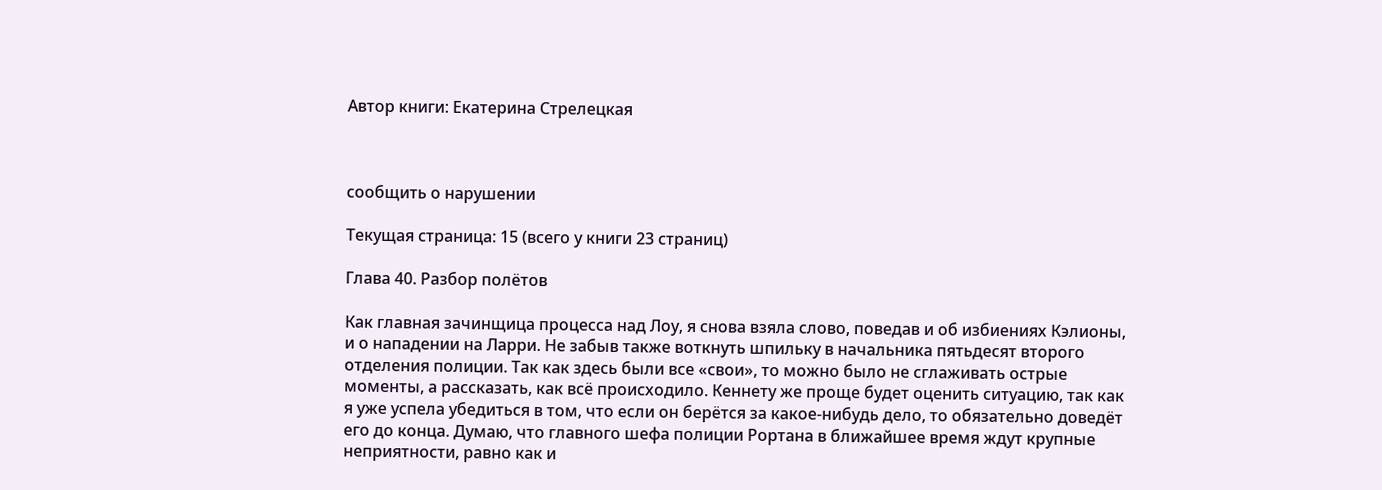Автор книги: Екатерина Стрелецкая



сообщить о нарушении

Текущая страница: 15 (всего у книги 23 страниц)

Глава 40. Разбор полётов

Как главная зачинщица процесса над Лоу, я снова взяла слово, поведав и об избиениях Кэлионы, и о нападении на Ларри. Не забыв также воткнуть шпильку в начальника пятьдесят второго отделения полиции. Так как здесь были все «свои», то можно было не сглаживать острые моменты, а рассказать, как всё происходило. Кеннету же проще будет оценить ситуацию, так как я уже успела убедиться в том, что если он берётся за какое-нибудь дело, то обязательно доведёт его до конца. Думаю, что главного шефа полиции Рортана в ближайшее время ждут крупные неприятности, равно как и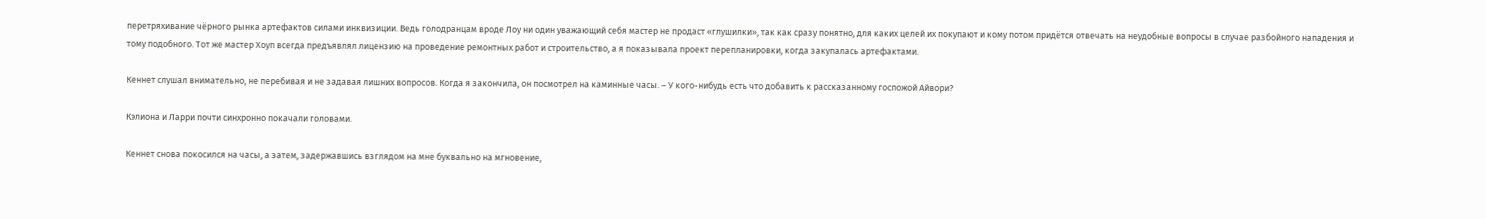перетряхивание чёрного рынка артефактов силами инквизиции. Ведь голодранцам вроде Лоу ни один уважающий себя мастер не продаст «глушилки», так как сразу понятно, для каких целей их покупают и кому потом придётся отвечать на неудобные вопросы в случае разбойного нападения и тому подобного. Тот же мастер Хоуп всегда предъявлял лицензию на проведение ремонтных работ и строительство, а я показывала проект перепланировки, когда закупалась артефактами.

Кеннет слушал внимательно, не перебивая и не задавая лишних вопросов. Когда я закончила, он посмотрел на каминные часы. – У кого-нибудь есть что добавить к рассказанному госпожой Айвори?

Кэлиона и Ларри почти синхронно покачали головами.

Кеннет снова покосился на часы, а затем, задержавшись взглядом на мне буквально на мгновение,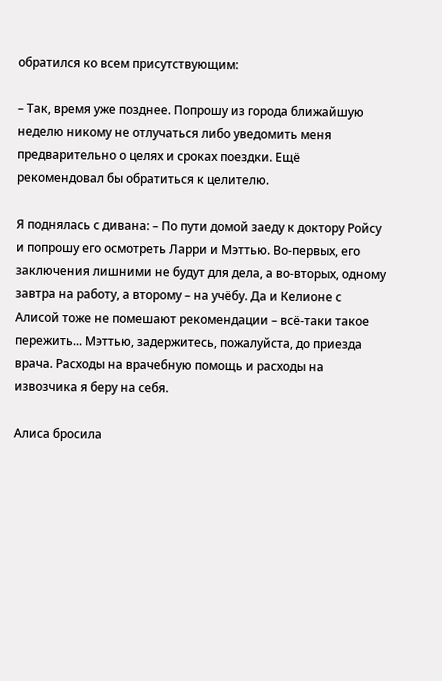обратился ко всем присутствующим:

– Так, время уже позднее. Попрошу из города ближайшую неделю никому не отлучаться либо уведомить меня предварительно о целях и сроках поездки. Ещё рекомендовал бы обратиться к целителю.

Я поднялась с дивана: – По пути домой заеду к доктору Ройсу и попрошу его осмотреть Ларри и Мэттью. Во-первых, его заключения лишними не будут для дела, а во-вторых, одному завтра на работу, а второму – на учёбу. Да и Келионе с Алисой тоже не помешают рекомендации – всё-таки такое пережить... Мэттью, задержитесь, пожалуйста, до приезда врача. Расходы на врачебную помощь и расходы на извозчика я беру на себя.

Алиса бросила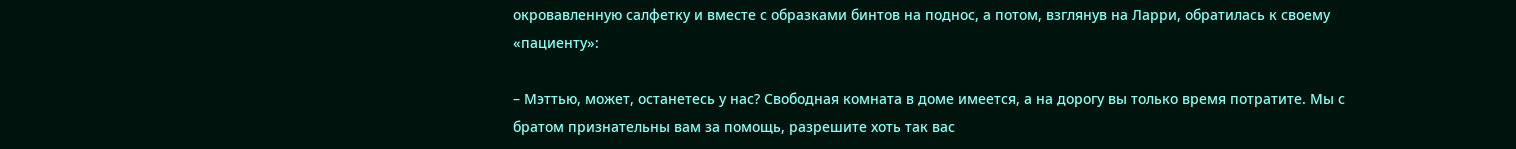окровавленную салфетку и вместе с образками бинтов на поднос, а потом, взглянув на Ларри, обратилась к своему «пациенту»:

– Мэттью, может, останетесь у нас? Свободная комната в доме имеется, а на дорогу вы только время потратите. Мы с братом признательны вам за помощь, разрешите хоть так вас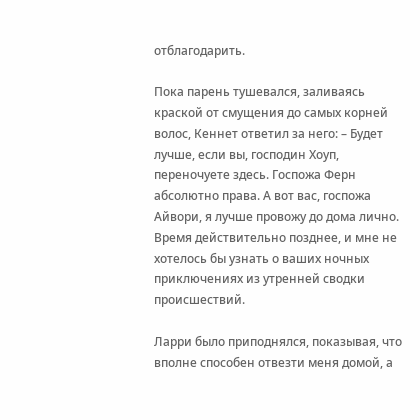отблагодарить.

Пока парень тушевался, заливаясь краской от смущения до самых корней волос, Кеннет ответил за него: – Будет лучше, если вы, господин Хоуп, переночуете здесь. Госпожа Ферн абсолютно права. А вот вас, госпожа Айвори, я лучше провожу до дома лично. Время действительно позднее, и мне не хотелось бы узнать о ваших ночных приключениях из утренней сводки происшествий.

Ларри было приподнялся, показывая, что вполне способен отвезти меня домой, а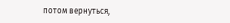потом вернуться,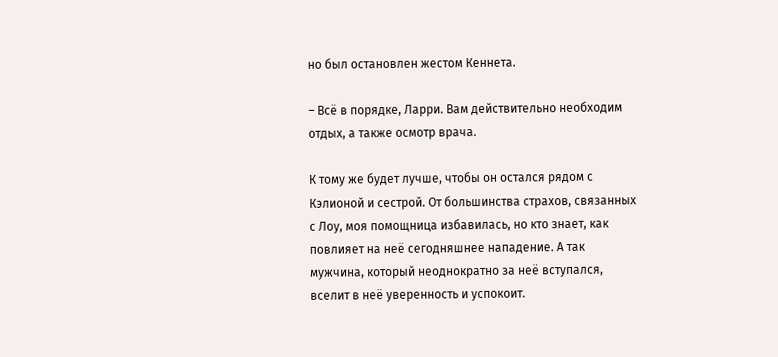но был остановлен жестом Кеннета.

– Всё в порядке, Ларри. Вам действительно необходим отдых, а также осмотр врача.

К тому же будет лучше, чтобы он остался рядом с Кэлионой и сестрой. От большинства страхов, связанных с Лоу, моя помощница избавилась, но кто знает, как повлияет на неё сегодняшнее нападение. А так мужчина, который неоднократно за неё вступался, вселит в неё уверенность и успокоит.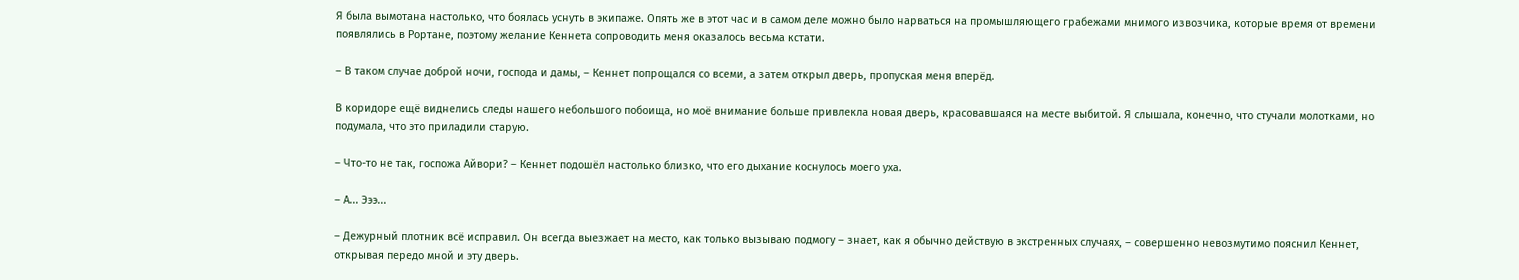Я была вымотана настолько, что боялась уснуть в экипаже. Опять же в этот час и в самом деле можно было нарваться на промышляющего грабежами мнимого извозчика, которые время от времени появлялись в Рортане, поэтому желание Кеннета сопроводить меня оказалось весьма кстати.

– В таком случае доброй ночи, господа и дамы, – Кеннет попрощался со всеми, а затем открыл дверь, пропуская меня вперёд.

В коридоре ещё виднелись следы нашего небольшого побоища, но моё внимание больше привлекла новая дверь, красовавшаяся на месте выбитой. Я слышала, конечно, что стучали молотками, но подумала, что это приладили старую.

– Что-то не так, госпожа Айвори? – Кеннет подошёл настолько близко, что его дыхание коснулось моего уха.

– А... Эээ...

– Дежурный плотник всё исправил. Он всегда выезжает на место, как только вызываю подмогу – знает, как я обычно действую в экстренных случаях, – совершенно невозмутимо пояснил Кеннет, открывая передо мной и эту дверь.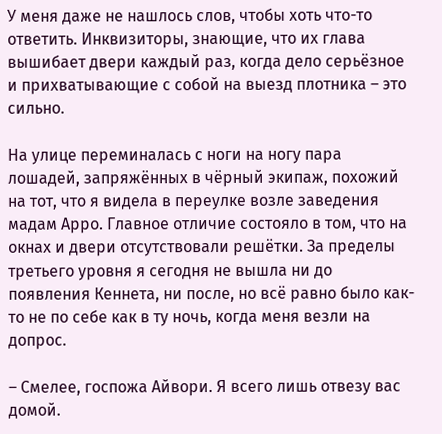У меня даже не нашлось слов, чтобы хоть что-то ответить. Инквизиторы, знающие, что их глава вышибает двери каждый раз, когда дело серьёзное и прихватывающие с собой на выезд плотника – это сильно.

На улице переминалась с ноги на ногу пара лошадей, запряжённых в чёрный экипаж, похожий на тот, что я видела в переулке возле заведения мадам Арро. Главное отличие состояло в том, что на окнах и двери отсутствовали решётки. За пределы третьего уровня я сегодня не вышла ни до появления Кеннета, ни после, но всё равно было как-то не по себе как в ту ночь, когда меня везли на допрос.

– Смелее, госпожа Айвори. Я всего лишь отвезу вас домой.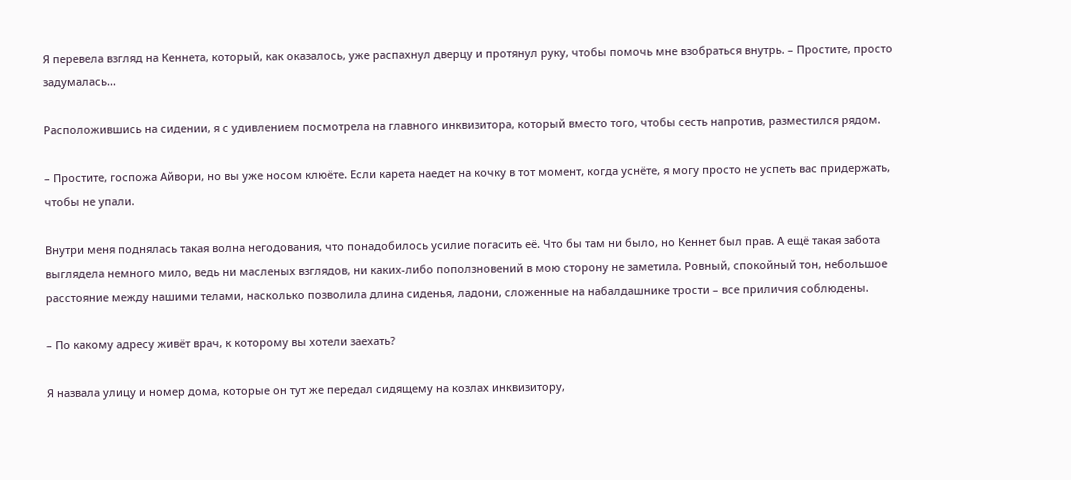Я перевела взгляд на Кеннета, который, как оказалось, уже распахнул дверцу и протянул руку, чтобы помочь мне взобраться внутрь. – Простите, просто задумалась...

Расположившись на сидении, я с удивлением посмотрела на главного инквизитора, который вместо того, чтобы сесть напротив, разместился рядом.

– Простите, госпожа Айвори, но вы уже носом клюёте. Если карета наедет на кочку в тот момент, когда уснёте, я могу просто не успеть вас придержать, чтобы не упали.

Внутри меня поднялась такая волна негодования, что понадобилось усилие погасить её. Что бы там ни было, но Кеннет был прав. А ещё такая забота выглядела немного мило, ведь ни масленых взглядов, ни каких-либо поползновений в мою сторону не заметила. Ровный, спокойный тон, небольшое расстояние между нашими телами, насколько позволила длина сиденья, ладони, сложенные на набалдашнике трости – все приличия соблюдены.

– По какому адресу живёт врач, к которому вы хотели заехать?

Я назвала улицу и номер дома, которые он тут же передал сидящему на козлах инквизитору,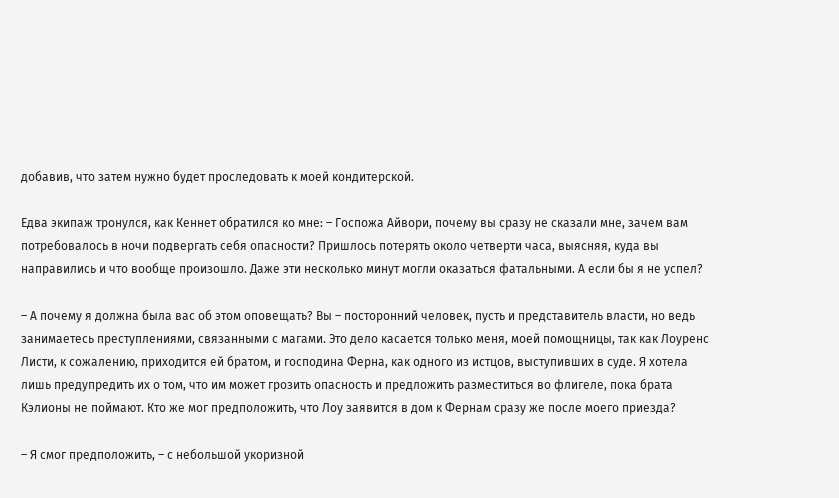добавив, что затем нужно будет проследовать к моей кондитерской.

Едва экипаж тронулся, как Кеннет обратился ко мне: – Госпожа Айвори, почему вы сразу не сказали мне, зачем вам потребовалось в ночи подвергать себя опасности? Пришлось потерять около четверти часа, выясняя, куда вы направились и что вообще произошло. Даже эти несколько минут могли оказаться фатальными. А если бы я не успел?

– А почему я должна была вас об этом оповещать? Вы – посторонний человек, пусть и представитель власти, но ведь занимаетесь преступлениями, связанными с магами. Это дело касается только меня, моей помощницы, так как Лоуренс Листи, к сожалению, приходится ей братом, и господина Ферна, как одного из истцов, выступивших в суде. Я хотела лишь предупредить их о том, что им может грозить опасность и предложить разместиться во флигеле, пока брата Кэлионы не поймают. Кто же мог предположить, что Лоу заявится в дом к Фернам сразу же после моего приезда?

– Я смог предположить, – с небольшой укоризной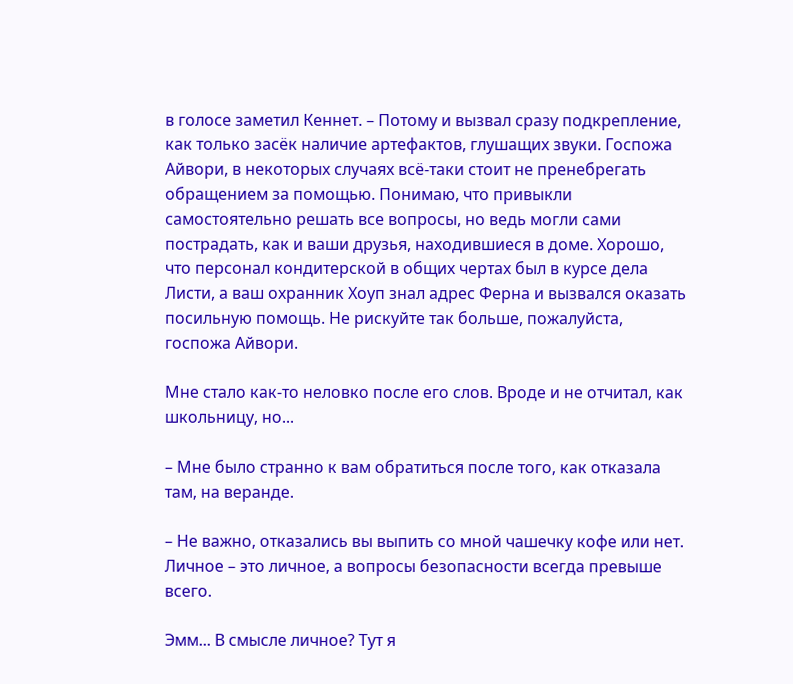в голосе заметил Кеннет. – Потому и вызвал сразу подкрепление, как только засёк наличие артефактов, глушащих звуки. Госпожа Айвори, в некоторых случаях всё-таки стоит не пренебрегать обращением за помощью. Понимаю, что привыкли самостоятельно решать все вопросы, но ведь могли сами пострадать, как и ваши друзья, находившиеся в доме. Хорошо, что персонал кондитерской в общих чертах был в курсе дела Листи, а ваш охранник Хоуп знал адрес Ферна и вызвался оказать посильную помощь. Не рискуйте так больше, пожалуйста, госпожа Айвори.

Мне стало как-то неловко после его слов. Вроде и не отчитал, как школьницу, но...

– Мне было странно к вам обратиться после того, как отказала там, на веранде.

– Не важно, отказались вы выпить со мной чашечку кофе или нет. Личное – это личное, а вопросы безопасности всегда превыше всего.

Эмм... В смысле личное? Тут я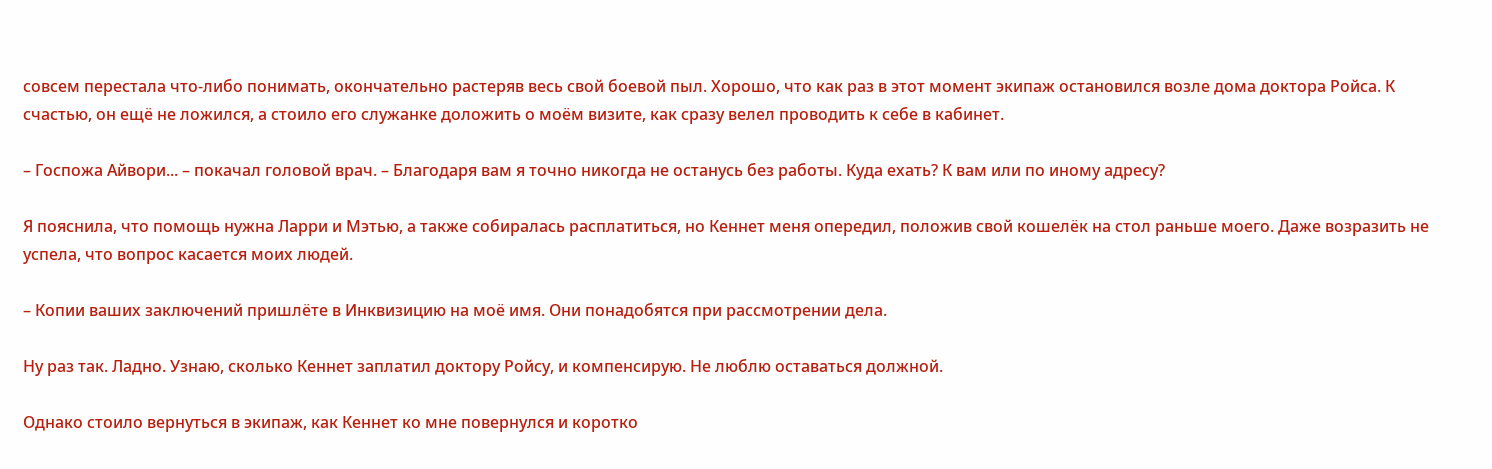совсем перестала что-либо понимать, окончательно растеряв весь свой боевой пыл. Хорошо, что как раз в этот момент экипаж остановился возле дома доктора Ройса. К счастью, он ещё не ложился, а стоило его служанке доложить о моём визите, как сразу велел проводить к себе в кабинет.

– Госпожа Айвори... – покачал головой врач. – Благодаря вам я точно никогда не останусь без работы. Куда ехать? К вам или по иному адресу?

Я пояснила, что помощь нужна Ларри и Мэтью, а также собиралась расплатиться, но Кеннет меня опередил, положив свой кошелёк на стол раньше моего. Даже возразить не успела, что вопрос касается моих людей.

– Копии ваших заключений пришлёте в Инквизицию на моё имя. Они понадобятся при рассмотрении дела.

Ну раз так. Ладно. Узнаю, сколько Кеннет заплатил доктору Ройсу, и компенсирую. Не люблю оставаться должной.

Однако стоило вернуться в экипаж, как Кеннет ко мне повернулся и коротко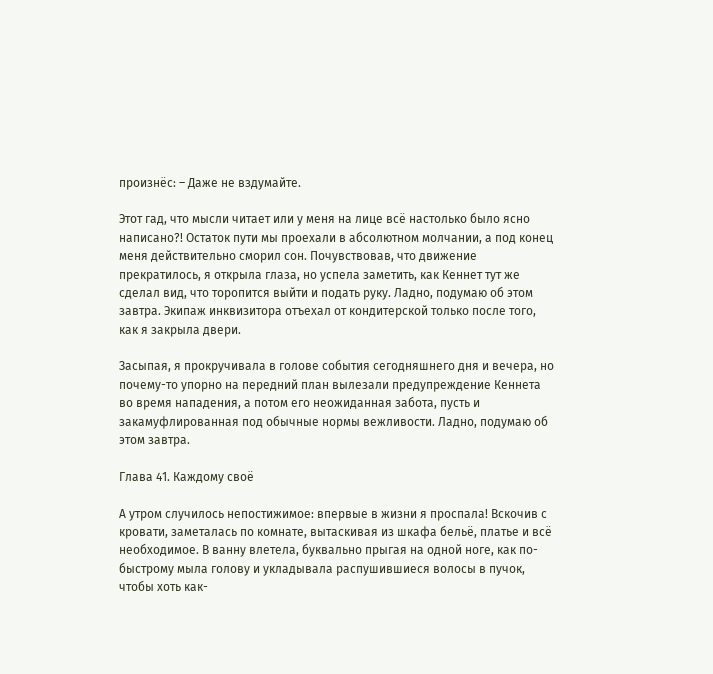произнёс: – Даже не вздумайте.

Этот гад, что мысли читает или у меня на лице всё настолько было ясно написано?! Остаток пути мы проехали в абсолютном молчании, а под конец меня действительно сморил сон. Почувствовав, что движение прекратилось, я открыла глаза, но успела заметить, как Кеннет тут же сделал вид, что торопится выйти и подать руку. Ладно, подумаю об этом завтра. Экипаж инквизитора отъехал от кондитерской только после того, как я закрыла двери.

Засыпая, я прокручивала в голове события сегодняшнего дня и вечера, но почему-то упорно на передний план вылезали предупреждение Кеннета во время нападения, а потом его неожиданная забота, пусть и закамуфлированная под обычные нормы вежливости. Ладно, подумаю об этом завтра.

Глава 41. Каждому своё

А утром случилось непостижимое: впервые в жизни я проспала! Вскочив с кровати, заметалась по комнате, вытаскивая из шкафа бельё, платье и всё необходимое. В ванну влетела, буквально прыгая на одной ноге, как по-быстрому мыла голову и укладывала распушившиеся волосы в пучок, чтобы хоть как-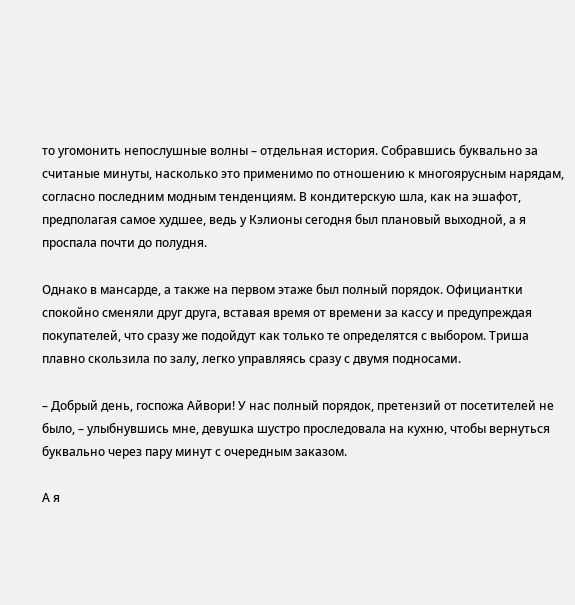то угомонить непослушные волны – отдельная история. Собравшись буквально за считаные минуты, насколько это применимо по отношению к многоярусным нарядам, согласно последним модным тенденциям. В кондитерскую шла, как на эшафот, предполагая самое худшее, ведь у Кэлионы сегодня был плановый выходной, а я проспала почти до полудня.

Однако в мансарде, а также на первом этаже был полный порядок. Официантки спокойно сменяли друг друга, вставая время от времени за кассу и предупреждая покупателей, что сразу же подойдут как только те определятся с выбором. Триша плавно скользила по залу, легко управляясь сразу с двумя подносами.

– Добрый день, госпожа Айвори! У нас полный порядок, претензий от посетителей не было, – улыбнувшись мне, девушка шустро проследовала на кухню, чтобы вернуться буквально через пару минут с очередным заказом.

А я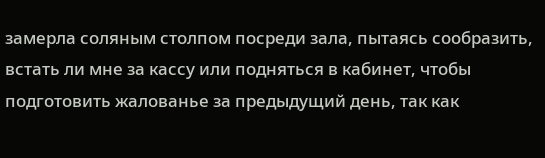замерла соляным столпом посреди зала, пытаясь сообразить, встать ли мне за кассу или подняться в кабинет, чтобы подготовить жалованье за предыдущий день, так как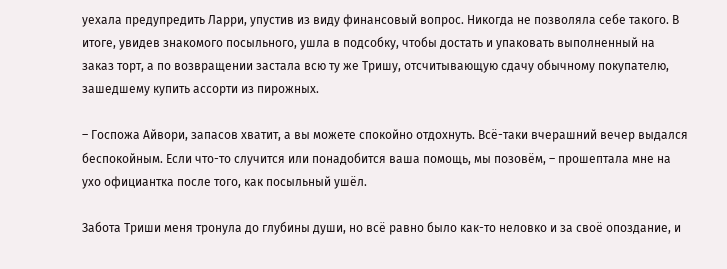уехала предупредить Ларри, упустив из виду финансовый вопрос. Никогда не позволяла себе такого. В итоге, увидев знакомого посыльного, ушла в подсобку, чтобы достать и упаковать выполненный на заказ торт, а по возвращении застала всю ту же Тришу, отсчитывающую сдачу обычному покупателю, зашедшему купить ассорти из пирожных.

– Госпожа Айвори, запасов хватит, а вы можете спокойно отдохнуть. Всё-таки вчерашний вечер выдался беспокойным. Если что-то случится или понадобится ваша помощь, мы позовём, – прошептала мне на ухо официантка после того, как посыльный ушёл.

Забота Триши меня тронула до глубины души, но всё равно было как-то неловко и за своё опоздание, и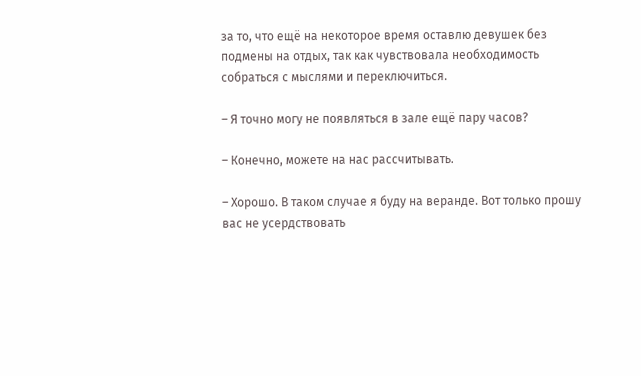за то, что ещё на некоторое время оставлю девушек без подмены на отдых, так как чувствовала необходимость собраться с мыслями и переключиться.

– Я точно могу не появляться в зале ещё пару часов?

– Конечно, можете на нас рассчитывать.

– Хорошо. В таком случае я буду на веранде. Вот только прошу вас не усердствовать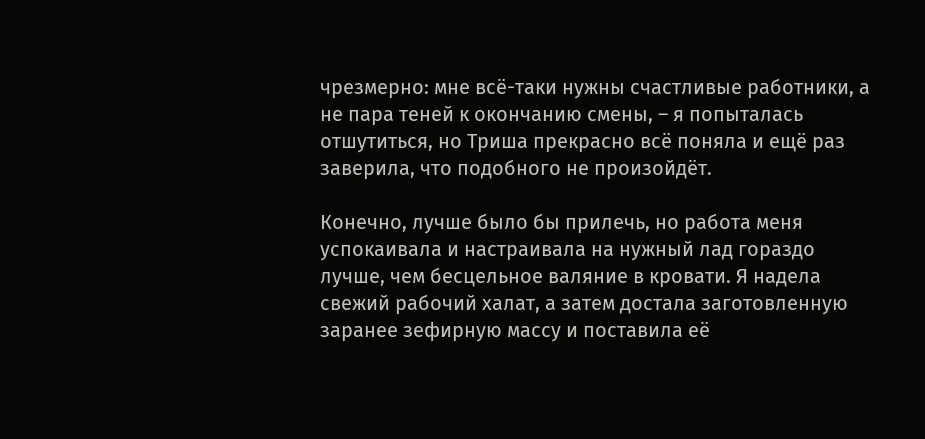чрезмерно: мне всё-таки нужны счастливые работники, а не пара теней к окончанию смены, – я попыталась отшутиться, но Триша прекрасно всё поняла и ещё раз заверила, что подобного не произойдёт.

Конечно, лучше было бы прилечь, но работа меня успокаивала и настраивала на нужный лад гораздо лучше, чем бесцельное валяние в кровати. Я надела свежий рабочий халат, а затем достала заготовленную заранее зефирную массу и поставила её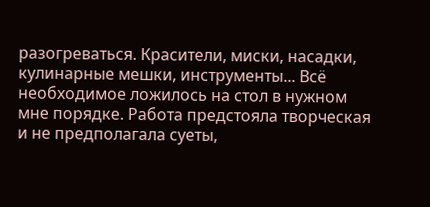разогреваться. Красители, миски, насадки, кулинарные мешки, инструменты... Всё необходимое ложилось на стол в нужном мне порядке. Работа предстояла творческая и не предполагала суеты,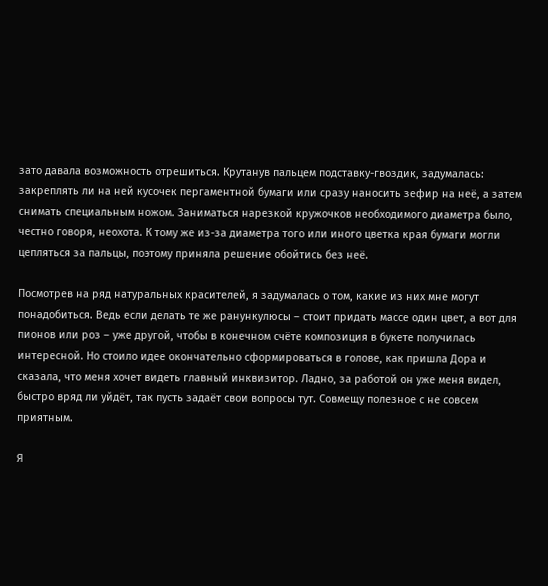зато давала возможность отрешиться. Крутанув пальцем подставку-гвоздик, задумалась: закреплять ли на ней кусочек пергаментной бумаги или сразу наносить зефир на неё, а затем снимать специальным ножом. Заниматься нарезкой кружочков необходимого диаметра было, честно говоря, неохота. К тому же из-за диаметра того или иного цветка края бумаги могли цепляться за пальцы, поэтому приняла решение обойтись без неё.

Посмотрев на ряд натуральных красителей, я задумалась о том, какие из них мне могут понадобиться. Ведь если делать те же ранункулюсы – стоит придать массе один цвет, а вот для пионов или роз – уже другой, чтобы в конечном счёте композиция в букете получилась интересной. Но стоило идее окончательно сформироваться в голове, как пришла Дора и сказала, что меня хочет видеть главный инквизитор. Ладно, за работой он уже меня видел, быстро вряд ли уйдёт, так пусть задаёт свои вопросы тут. Совмещу полезное с не совсем приятным.

Я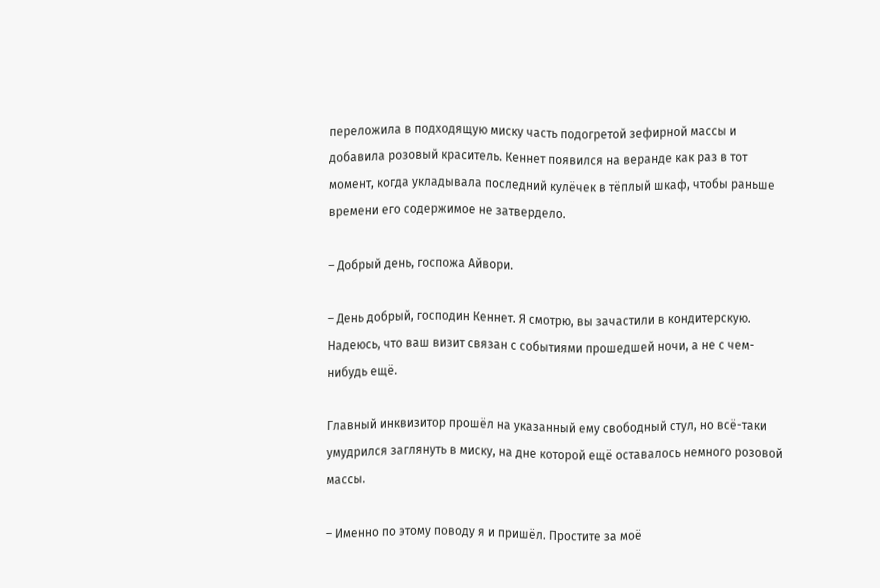переложила в подходящую миску часть подогретой зефирной массы и добавила розовый краситель. Кеннет появился на веранде как раз в тот момент, когда укладывала последний кулёчек в тёплый шкаф, чтобы раньше времени его содержимое не затвердело.

– Добрый день, госпожа Айвори.

– День добрый, господин Кеннет. Я смотрю, вы зачастили в кондитерскую. Надеюсь, что ваш визит связан с событиями прошедшей ночи, а не с чем-нибудь ещё.

Главный инквизитор прошёл на указанный ему свободный стул, но всё-таки умудрился заглянуть в миску, на дне которой ещё оставалось немного розовой массы.

– Именно по этому поводу я и пришёл. Простите за моё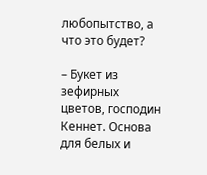любопытство, а что это будет?

– Букет из зефирных цветов, господин Кеннет. Основа для белых и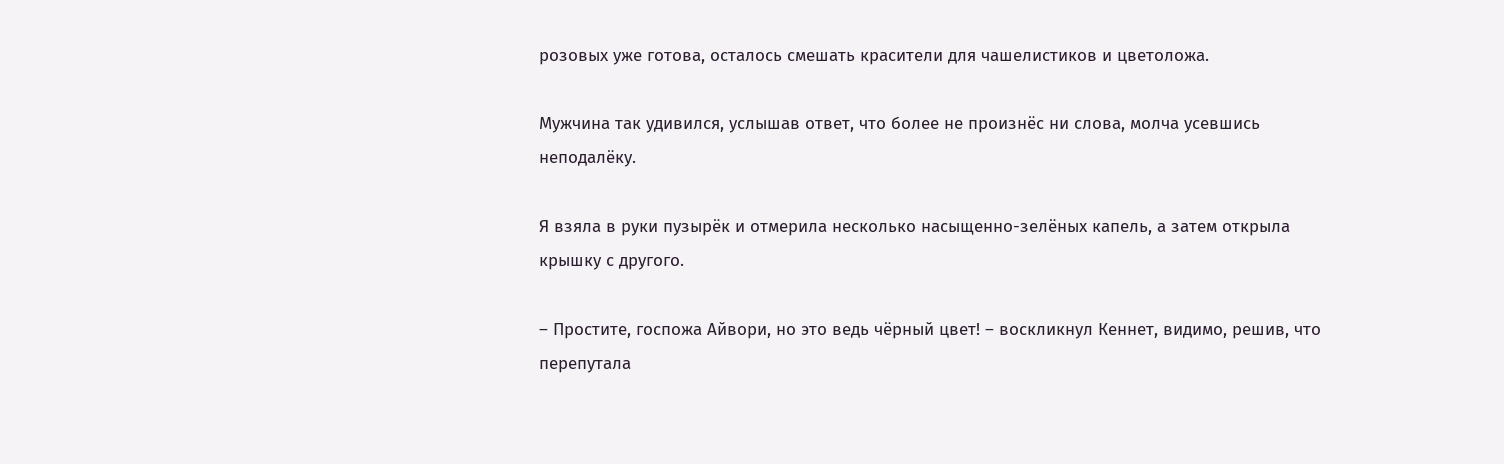розовых уже готова, осталось смешать красители для чашелистиков и цветоложа.

Мужчина так удивился, услышав ответ, что более не произнёс ни слова, молча усевшись неподалёку.

Я взяла в руки пузырёк и отмерила несколько насыщенно-зелёных капель, а затем открыла крышку с другого.

– Простите, госпожа Айвори, но это ведь чёрный цвет! – воскликнул Кеннет, видимо, решив, что перепутала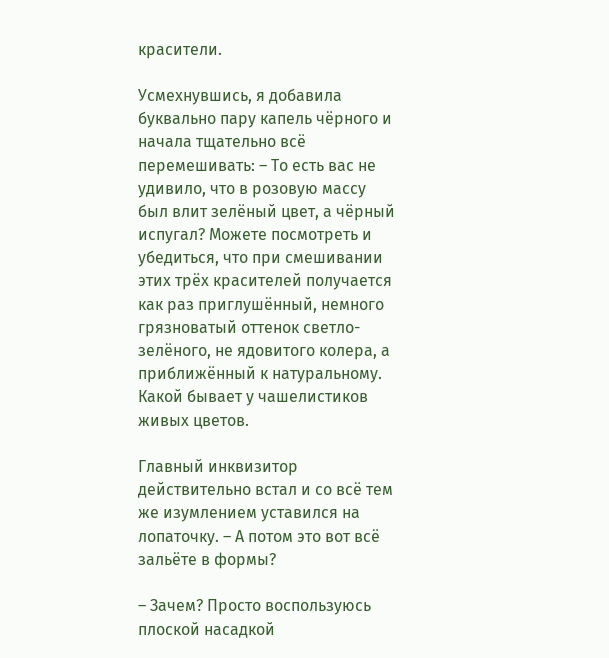красители.

Усмехнувшись, я добавила буквально пару капель чёрного и начала тщательно всё перемешивать: – То есть вас не удивило, что в розовую массу был влит зелёный цвет, а чёрный испугал? Можете посмотреть и убедиться, что при смешивании этих трёх красителей получается как раз приглушённый, немного грязноватый оттенок светло-зелёного, не ядовитого колера, а приближённый к натуральному. Какой бывает у чашелистиков живых цветов.

Главный инквизитор действительно встал и со всё тем же изумлением уставился на лопаточку. – А потом это вот всё зальёте в формы?

– Зачем? Просто воспользуюсь плоской насадкой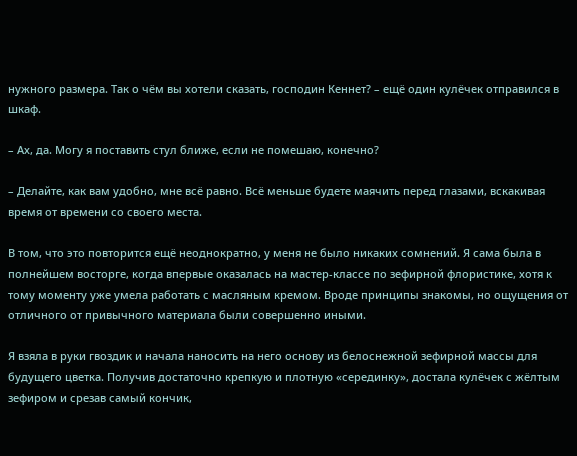нужного размера. Так о чём вы хотели сказать, господин Кеннет? – ещё один кулёчек отправился в шкаф.

– Ах, да. Могу я поставить стул ближе, если не помешаю, конечно?

– Делайте, как вам удобно, мне всё равно. Всё меньше будете маячить перед глазами, вскакивая время от времени со своего места.

В том, что это повторится ещё неоднократно, у меня не было никаких сомнений. Я сама была в полнейшем восторге, когда впервые оказалась на мастер-классе по зефирной флористике, хотя к тому моменту уже умела работать с масляным кремом. Вроде принципы знакомы, но ощущения от отличного от привычного материала были совершенно иными.

Я взяла в руки гвоздик и начала наносить на него основу из белоснежной зефирной массы для будущего цветка. Получив достаточно крепкую и плотную «серединку», достала кулёчек с жёлтым зефиром и срезав самый кончик,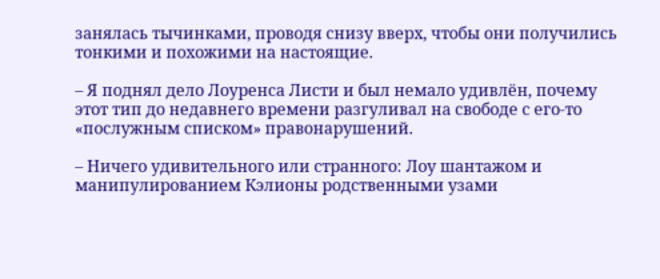занялась тычинками, проводя снизу вверх, чтобы они получились тонкими и похожими на настоящие.

– Я поднял дело Лоуренса Листи и был немало удивлён, почему этот тип до недавнего времени разгуливал на свободе с его-то «послужным списком» правонарушений.

– Ничего удивительного или странного: Лоу шантажом и манипулированием Кэлионы родственными узами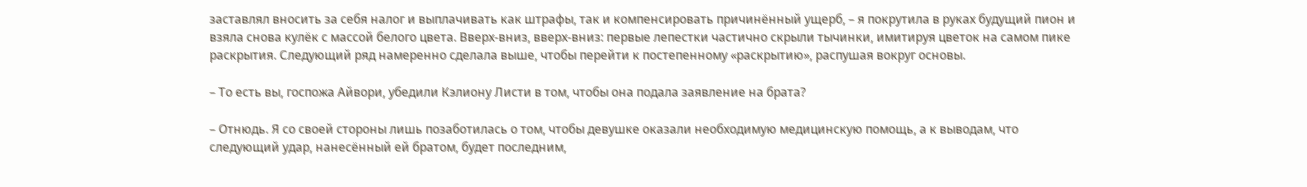заставлял вносить за себя налог и выплачивать как штрафы, так и компенсировать причинённый ущерб, – я покрутила в руках будущий пион и взяла снова кулёк с массой белого цвета. Вверх-вниз, вверх-вниз: первые лепестки частично скрыли тычинки, имитируя цветок на самом пике раскрытия. Следующий ряд намеренно сделала выше, чтобы перейти к постепенному «раскрытию», распушая вокруг основы.

– То есть вы, госпожа Айвори, убедили Кэлиону Листи в том, чтобы она подала заявление на брата?

– Отнюдь. Я со своей стороны лишь позаботилась о том, чтобы девушке оказали необходимую медицинскую помощь, а к выводам, что следующий удар, нанесённый ей братом, будет последним,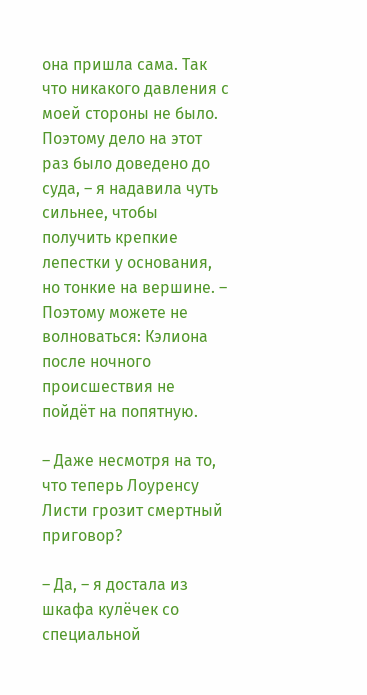она пришла сама. Так что никакого давления с моей стороны не было. Поэтому дело на этот раз было доведено до суда, – я надавила чуть сильнее, чтобы получить крепкие лепестки у основания, но тонкие на вершине. – Поэтому можете не волноваться: Кэлиона после ночного происшествия не пойдёт на попятную.

– Даже несмотря на то, что теперь Лоуренсу Листи грозит смертный приговор?

– Да, – я достала из шкафа кулёчек со специальной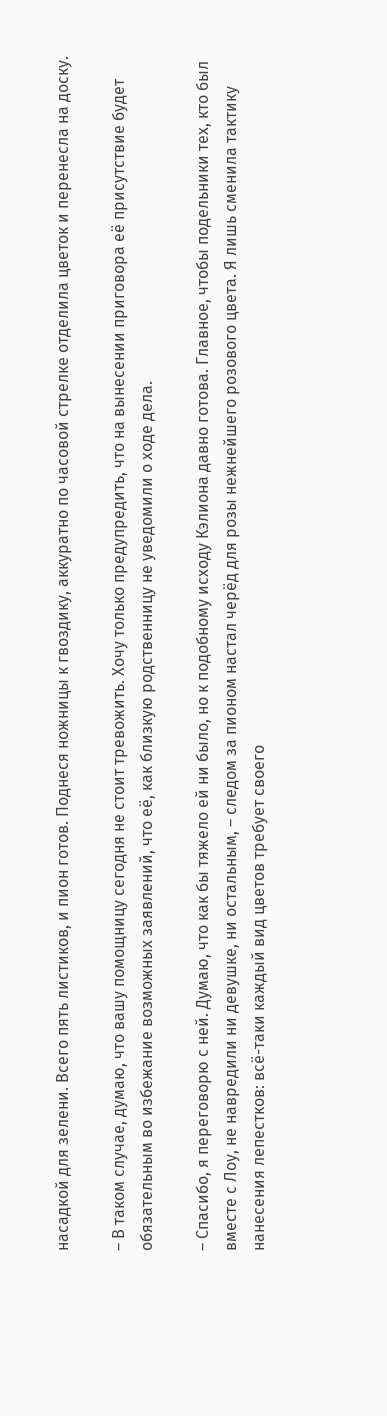насадкой для зелени. Всего пять листиков, и пион готов. Поднеся ножницы к гвоздику, аккуратно по часовой стрелке отделила цветок и перенесла на доску.

– В таком случае, думаю, что вашу помощницу сегодня не стоит тревожить. Хочу только предупредить, что на вынесении приговора её присутствие будет обязательным во избежание возможных заявлений, что её, как близкую родственницу не уведомили о ходе дела.

– Спасибо, я переговорю с ней. Думаю, что как бы тяжело ей ни было, но к подобному исходу Кэлиона давно готова. Главное, чтобы подельники тех, кто был вместе с Лоу, не навредили ни девушке, ни остальным, – следом за пионом настал черёд для розы нежнейшего розового цвета. Я лишь сменила тактику нанесения лепестков: всё-таки каждый вид цветов требует своего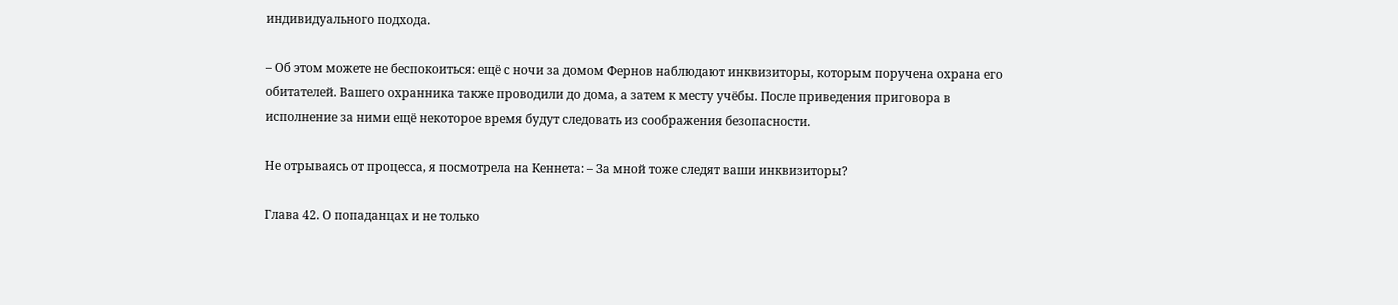индивидуального подхода.

– Об этом можете не беспокоиться: ещё с ночи за домом Фернов наблюдают инквизиторы, которым поручена охрана его обитателей. Вашего охранника также проводили до дома, а затем к месту учёбы. После приведения приговора в исполнение за ними ещё некоторое время будут следовать из соображения безопасности.

Не отрываясь от процесса, я посмотрела на Кеннета: – За мной тоже следят ваши инквизиторы?

Глава 42. О попаданцах и не только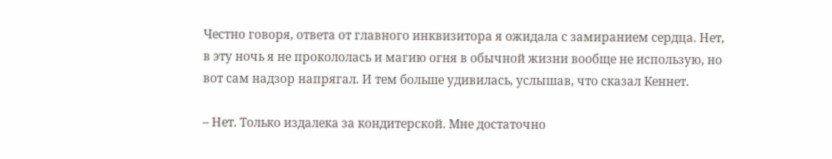Честно говоря, ответа от главного инквизитора я ожидала с замиранием сердца. Нет, в эту ночь я не прокололась и магию огня в обычной жизни вообще не использую, но вот сам надзор напрягал. И тем больше удивилась, услышав, что сказал Кеннет.

– Нет. Только издалека за кондитерской. Мне достаточно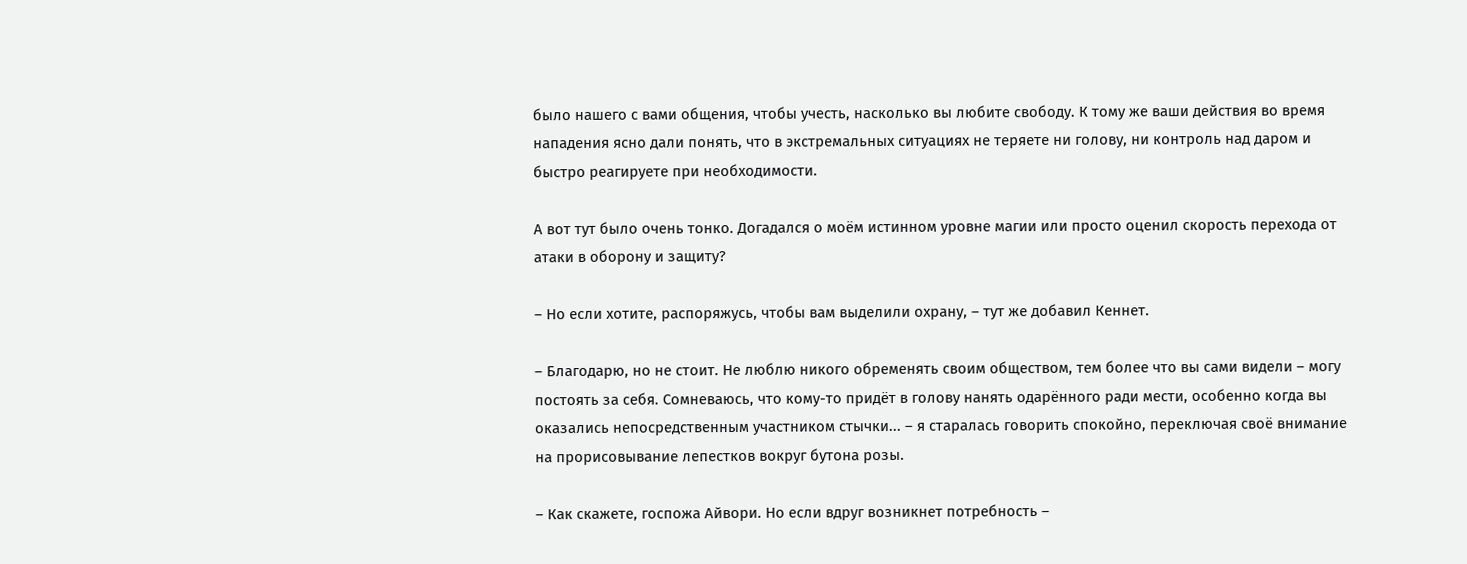было нашего с вами общения, чтобы учесть, насколько вы любите свободу. К тому же ваши действия во время нападения ясно дали понять, что в экстремальных ситуациях не теряете ни голову, ни контроль над даром и быстро реагируете при необходимости.

А вот тут было очень тонко. Догадался о моём истинном уровне магии или просто оценил скорость перехода от атаки в оборону и защиту?

– Но если хотите, распоряжусь, чтобы вам выделили охрану, – тут же добавил Кеннет.

– Благодарю, но не стоит. Не люблю никого обременять своим обществом, тем более что вы сами видели – могу постоять за себя. Сомневаюсь, что кому-то придёт в голову нанять одарённого ради мести, особенно когда вы оказались непосредственным участником стычки... – я старалась говорить спокойно, переключая своё внимание на прорисовывание лепестков вокруг бутона розы.

– Как скажете, госпожа Айвори. Но если вдруг возникнет потребность –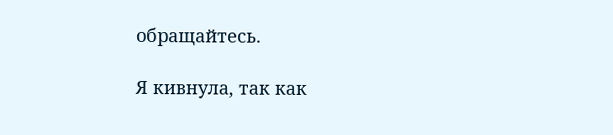обращайтесь.

Я кивнула, так как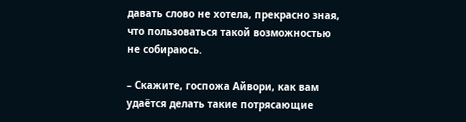давать слово не хотела, прекрасно зная, что пользоваться такой возможностью не собираюсь.

– Скажите, госпожа Айвори, как вам удаётся делать такие потрясающие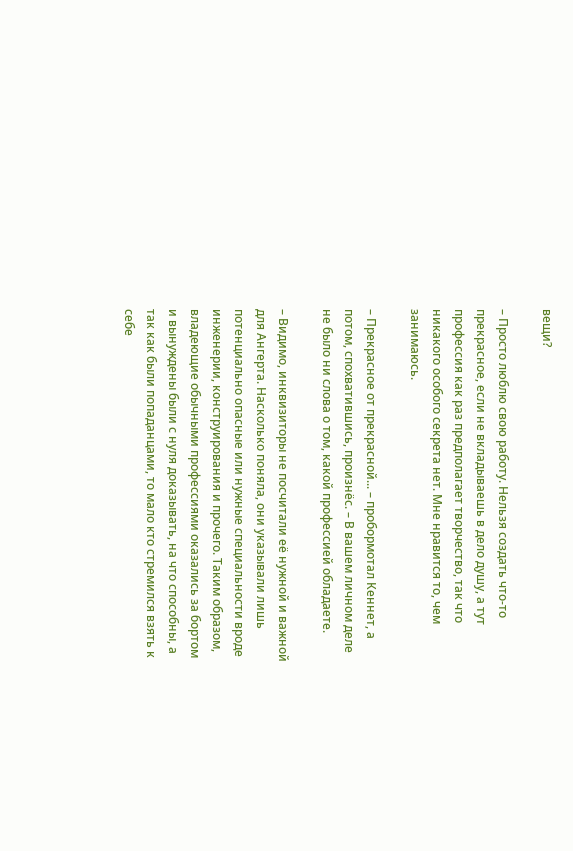вещи?

– Просто люблю свою работу. Нельзя создать что-то прекрасное, если не вкладываешь в дело душу, а тут профессия как раз предполагает творчество, так что никакого особого секрета нет. Мне нравится то, чем занимаюсь.

– Прекрасное от прекрасной... – пробормотал Кеннет, а потом, спохватившись, произнёс. – В вашем личном деле не было ни слова о том, какой профессией обладаете.

– Видимо, инквизиторы не посчитали её нужной и важной для Ангерта. Насколько поняла, они указывали лишь потенциально опасные или нужные специальности вроде инженерии, конструирования и прочего. Таким образом, владеющие обычными профессиями оказались за бортом и вынуждены были с нуля доказывать, на что способны, а так как были попаданцами, то мало кто стремился взять к себе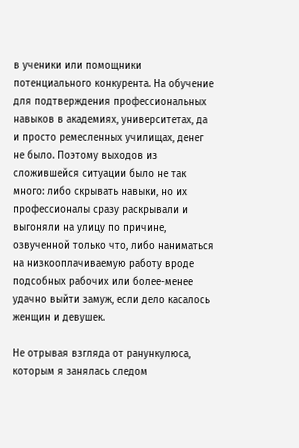в ученики или помощники потенциального конкурента. На обучение для подтверждения профессиональных навыков в академиях, университетах, да и просто ремесленных училищах, денег не было. Поэтому выходов из сложившейся ситуации было не так много: либо скрывать навыки, но их профессионалы сразу раскрывали и выгоняли на улицу по причине, озвученной только что, либо наниматься на низкооплачиваемую работу вроде подсобных рабочих или более-менее удачно выйти замуж, если дело касалось женщин и девушек.

Не отрывая взгляда от ранункулюса, которым я занялась следом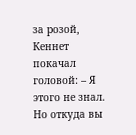за розой, Кеннет покачал головой: – Я этого не знал. Но откуда вы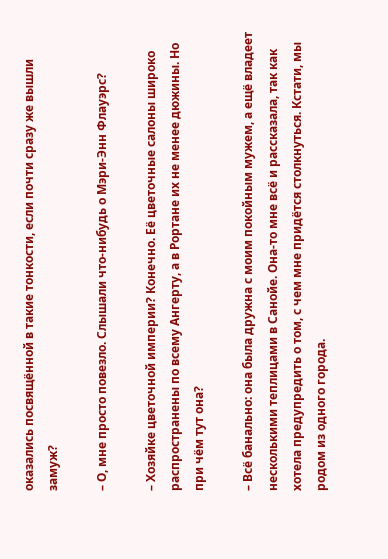оказались посвящённой в такие тонкости, если почти сразу же вышли замуж?

– О, мне просто повезло. Слышали что-нибудь о Мэри-Энн Флауэрс?

– Хозяйке цветочной империи? Конечно. Её цветочные салоны широко распространены по всему Ангерту, а в Рортане их не менее дюжины. Но при чём тут она?

– Всё банально: она была дружна с моим покойным мужем, а ещё владеет несколькими теплицами в Санойе. Она-то мне всё и рассказала, так как хотела предупредить о том, с чем мне придётся столкнуться. Кстати, мы родом из одного города.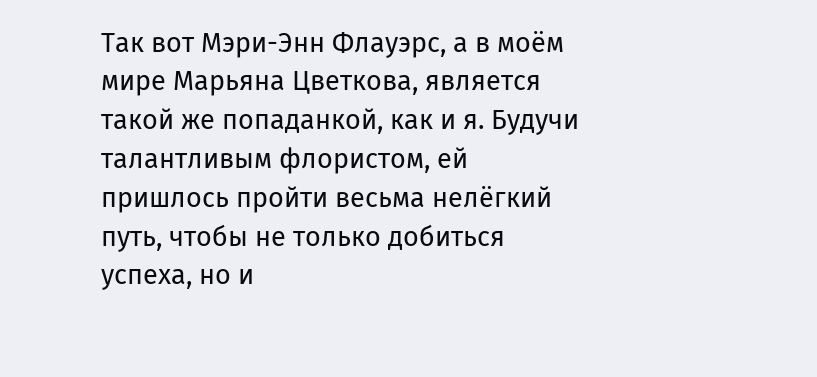Так вот Мэри-Энн Флауэрс, а в моём мире Марьяна Цветкова, является такой же попаданкой, как и я. Будучи талантливым флористом, ей пришлось пройти весьма нелёгкий путь, чтобы не только добиться успеха, но и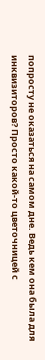попросту не оказаться на самом дне. Ведь кем она была для инквизиторов? Просто какой-то цветочницей с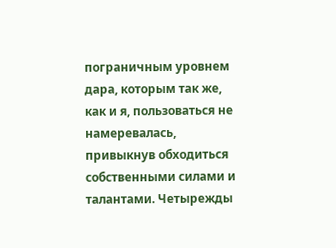пограничным уровнем дара, которым так же, как и я, пользоваться не намеревалась, привыкнув обходиться собственными силами и талантами. Четырежды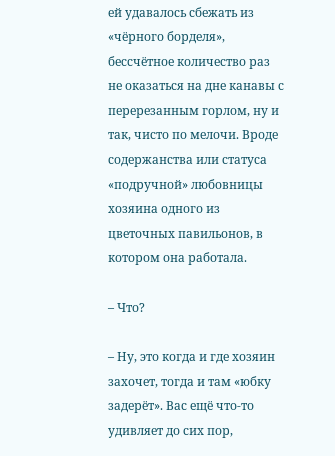ей удавалось сбежать из «чёрного борделя», бессчётное количество раз не оказаться на дне канавы с перерезанным горлом, ну и так, чисто по мелочи. Вроде содержанства или статуса «подручной» любовницы хозяина одного из цветочных павильонов, в котором она работала.

– Что?

– Ну, это когда и где хозяин захочет, тогда и там «юбку задерёт». Вас ещё что-то удивляет до сих пор,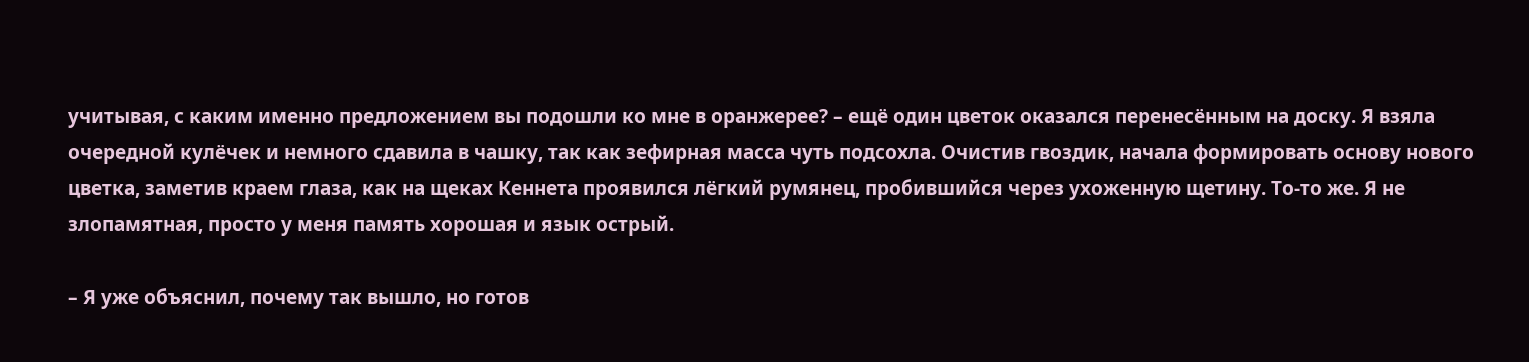учитывая, с каким именно предложением вы подошли ко мне в оранжерее? – ещё один цветок оказался перенесённым на доску. Я взяла очередной кулёчек и немного сдавила в чашку, так как зефирная масса чуть подсохла. Очистив гвоздик, начала формировать основу нового цветка, заметив краем глаза, как на щеках Кеннета проявился лёгкий румянец, пробившийся через ухоженную щетину. То-то же. Я не злопамятная, просто у меня память хорошая и язык острый.

– Я уже объяснил, почему так вышло, но готов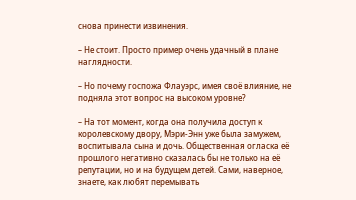снова принести извинения.

– Не стоит. Просто пример очень удачный в плане наглядности.

– Но почему госпожа Флауэрс, имея своё влияние, не подняла этот вопрос на высоком уровне?

– На тот момент, когда она получила доступ к королевскому двору, Мэри-Энн уже была замужем, воспитывала сына и дочь. Общественная огласка её прошлого негативно сказалась бы не только на её репутации, но и на будущем детей. Сами, наверное, знаете, как любят перемывать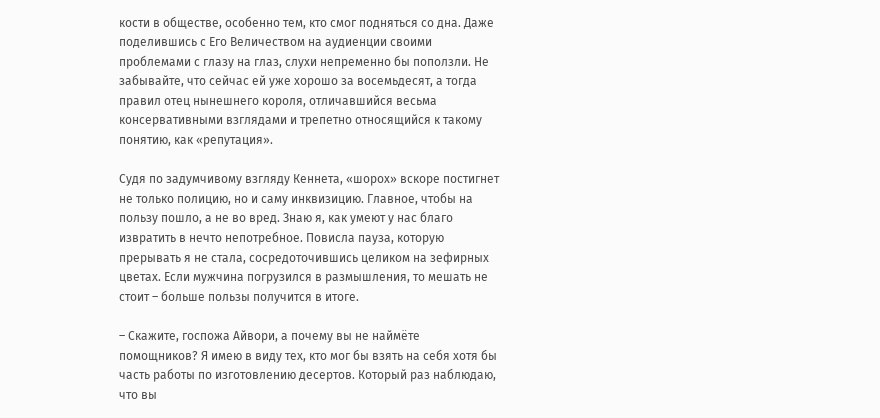кости в обществе, особенно тем, кто смог подняться со дна. Даже поделившись с Его Величеством на аудиенции своими проблемами с глазу на глаз, слухи непременно бы поползли. Не забывайте, что сейчас ей уже хорошо за восемьдесят, а тогда правил отец нынешнего короля, отличавшийся весьма консервативными взглядами и трепетно относящийся к такому понятию, как «репутация».

Судя по задумчивому взгляду Кеннета, «шорох» вскоре постигнет не только полицию, но и саму инквизицию. Главное, чтобы на пользу пошло, а не во вред. Знаю я, как умеют у нас благо извратить в нечто непотребное. Повисла пауза, которую прерывать я не стала, сосредоточившись целиком на зефирных цветах. Если мужчина погрузился в размышления, то мешать не стоит – больше пользы получится в итоге.

– Скажите, госпожа Айвори, а почему вы не наймёте помощников? Я имею в виду тех, кто мог бы взять на себя хотя бы часть работы по изготовлению десертов. Который раз наблюдаю, что вы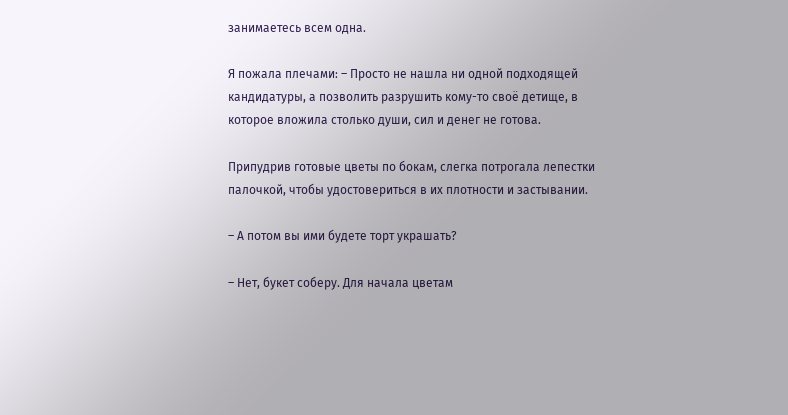занимаетесь всем одна.

Я пожала плечами: – Просто не нашла ни одной подходящей кандидатуры, а позволить разрушить кому-то своё детище, в которое вложила столько души, сил и денег не готова.

Припудрив готовые цветы по бокам, слегка потрогала лепестки палочкой, чтобы удостовериться в их плотности и застывании.

– А потом вы ими будете торт украшать?

– Нет, букет соберу. Для начала цветам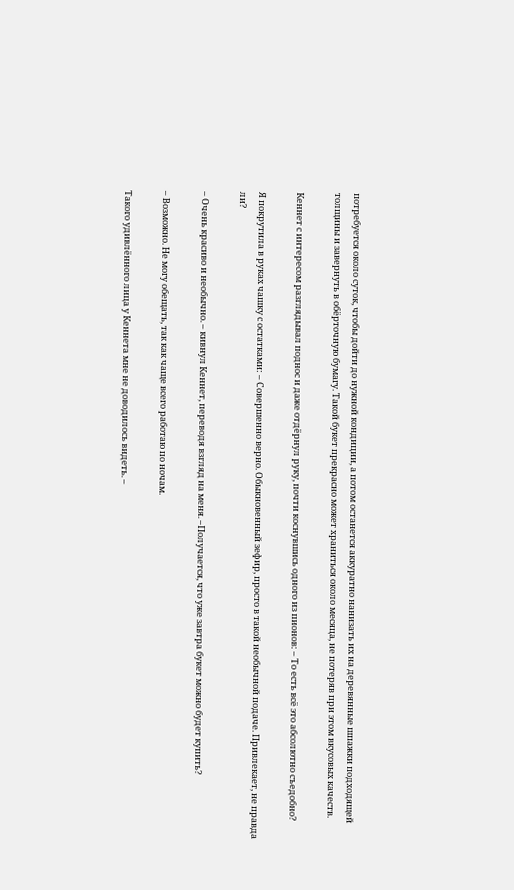потребуется около суток, чтобы дойти до нужной кондиции, а потом останется аккуратно нанизать их на деревянные шпажки подходящей толщины и завернуть в обёрточную бумагу. Такой букет прекрасно может храниться около месяца, не потеряв при этом вкусовых качеств.

Кеннет с интересом разглядывал поднос и даже отдёрнул руку, почти коснувшись одного из пионов: – То есть всё это абсолютно съедобно?

Я покрутила в руках чашку с остатками: – Совершенно верно. Обыкновенный зефир, просто в такой необычной подаче. Привлекает, не правда ли?

– Очень красиво и необычно. – кивнул Кеннет, переводя взгляд на меня. –Получается, что уже завтра букет можно будет купить?

– Возможно. Не могу обещать, так как чаще всего работаю по ночам.

Такого удивлённого лица у Кеннета мне не доводилось видеть. –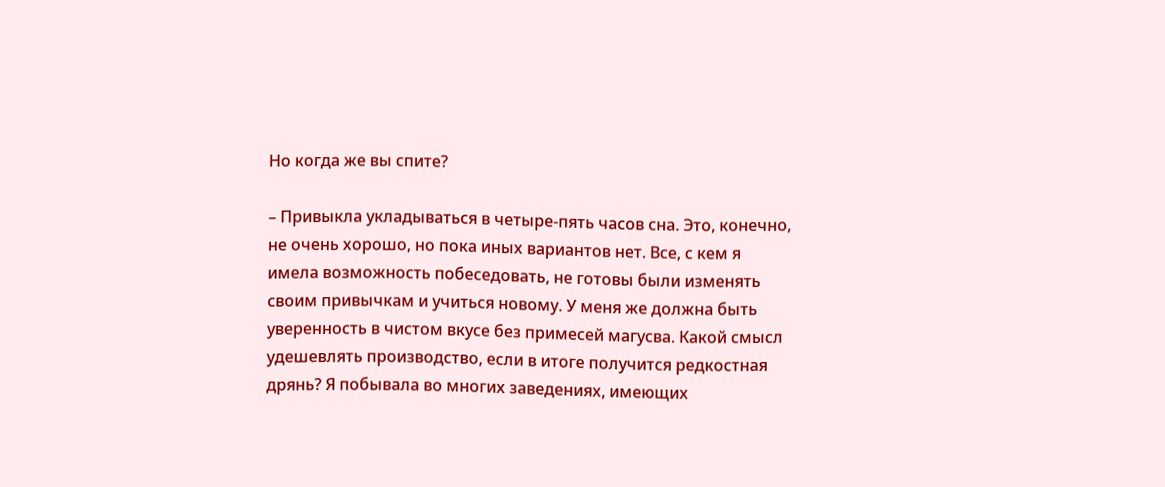Но когда же вы спите?

– Привыкла укладываться в четыре-пять часов сна. Это, конечно, не очень хорошо, но пока иных вариантов нет. Все, с кем я имела возможность побеседовать, не готовы были изменять своим привычкам и учиться новому. У меня же должна быть уверенность в чистом вкусе без примесей магусва. Какой смысл удешевлять производство, если в итоге получится редкостная дрянь? Я побывала во многих заведениях, имеющих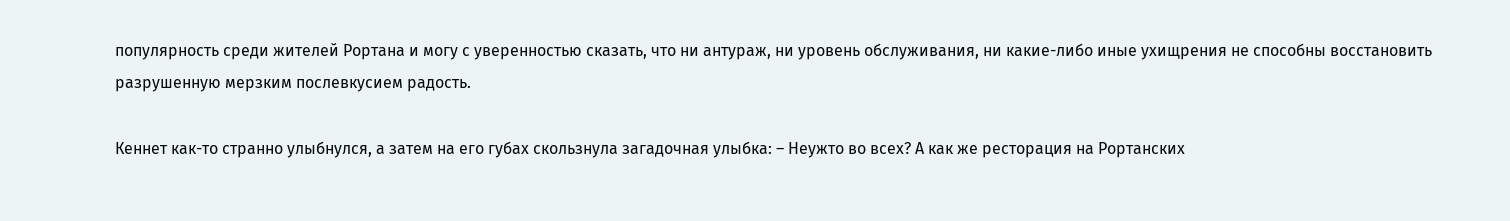популярность среди жителей Рортана и могу с уверенностью сказать, что ни антураж, ни уровень обслуживания, ни какие-либо иные ухищрения не способны восстановить разрушенную мерзким послевкусием радость.

Кеннет как-то странно улыбнулся, а затем на его губах скользнула загадочная улыбка: – Неужто во всех? А как же ресторация на Рортанских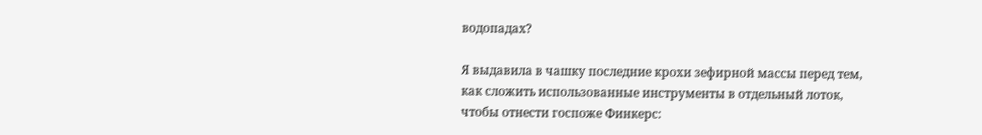водопадах?

Я выдавила в чашку последние крохи зефирной массы перед тем, как сложить использованные инструменты в отдельный лоток, чтобы отнести госпоже Финкерс: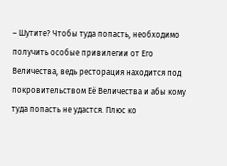– Шутите? Чтобы туда попасть, необходимо получить особые привилегии от Его Величества, ведь ресторация находится под покровительством Её Величества и абы кому туда попасть не удастся. Плюс ко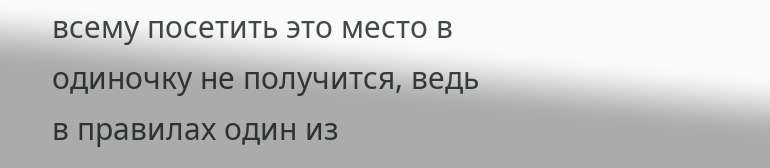всему посетить это место в одиночку не получится, ведь в правилах один из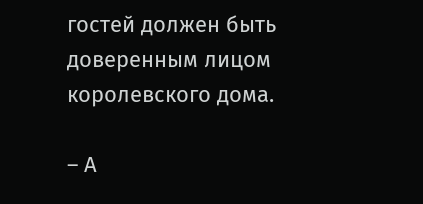гостей должен быть доверенным лицом королевского дома.

– А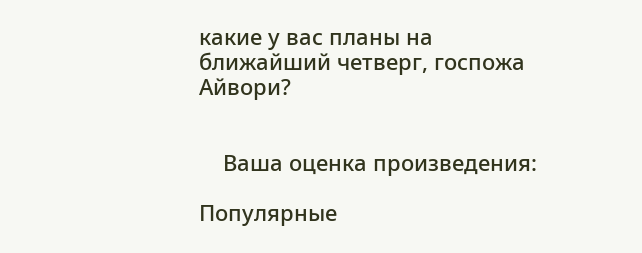какие у вас планы на ближайший четверг, госпожа Айвори?


    Ваша оценка произведения:

Популярные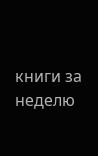книги за неделю